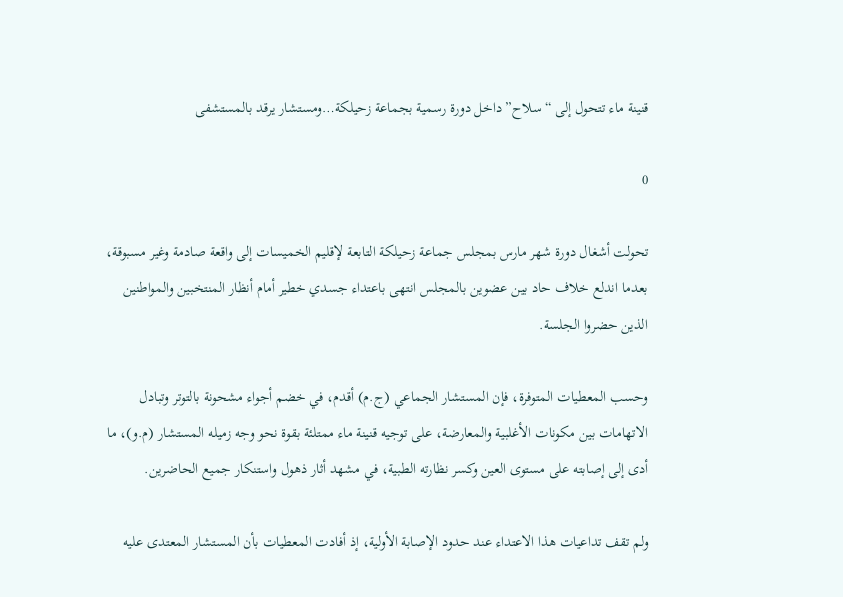قنينة ماء تتحول إلى “سلاح” داخل دورة رسمية بجماعة زحيلكة…ومستشار يرقد بالمستشفى

0

تحولت أشغال دورة شهر مارس بمجلس جماعة زحيلكة التابعة لإقليم الخميسات إلى واقعة صادمة وغير مسبوقة، بعدما اندلع خلاف حاد بين عضوين بالمجلس انتهى باعتداء جسدي خطير أمام أنظار المنتخبين والمواطنين الذين حضروا الجلسة.

وحسب المعطيات المتوفرة، فإن المستشار الجماعي (ج.م) أقدم، في خضم أجواء مشحونة بالتوتر وتبادل الاتهامات بين مكونات الأغلبية والمعارضة، على توجيه قنينة ماء ممتلئة بقوة نحو وجه زميله المستشار (م.و)، ما أدى إلى إصابته على مستوى العين وكسر نظارته الطبية، في مشهد أثار ذهول واستنكار جميع الحاضرين.

ولم تقف تداعيات هذا الاعتداء عند حدود الإصابة الأولية، إذ أفادت المعطيات بأن المستشار المعتدى عليه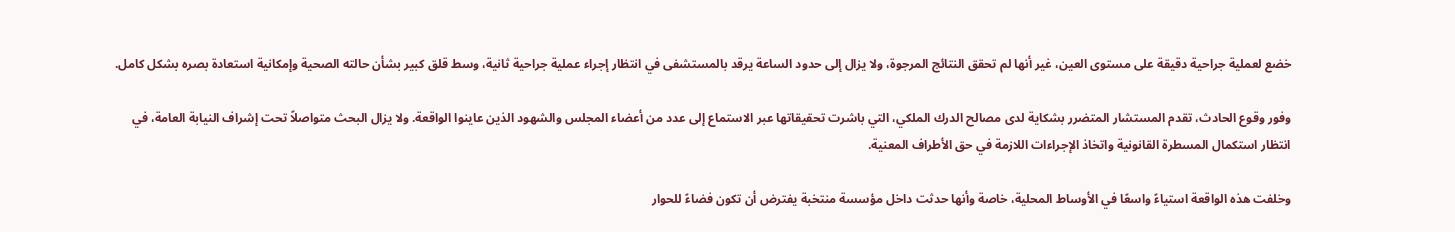خضع لعملية جراحية دقيقة على مستوى العين، غير أنها لم تحقق النتائج المرجوة، ولا يزال إلى حدود الساعة يرقد بالمستشفى في انتظار إجراء عملية جراحية ثانية، وسط قلق كبير بشأن حالته الصحية وإمكانية استعادة بصره بشكل كامل.

وفور وقوع الحادث، تقدم المستشار المتضرر بشكاية لدى مصالح الدرك الملكي، التي باشرت تحقيقاتها عبر الاستماع إلى عدد من أعضاء المجلس والشهود الذين عاينوا الواقعة. ولا يزال البحث متواصلاً تحت إشراف النيابة العامة، في انتظار استكمال المسطرة القانونية واتخاذ الإجراءات اللازمة في حق الأطراف المعنية.

وخلفت هذه الواقعة استياءً واسعًا في الأوساط المحلية، خاصة وأنها حدثت داخل مؤسسة منتخبة يفترض أن تكون فضاءً للحوار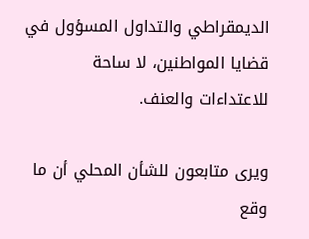الديمقراطي والتداول المسؤول في قضايا المواطنين، لا ساحة للاعتداءات والعنف.

ويرى متابعون للشأن المحلي أن ما وقع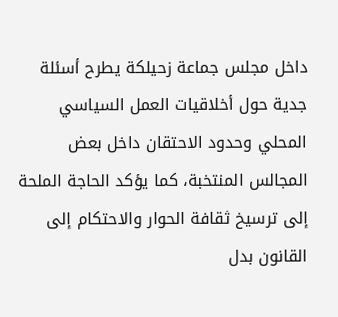داخل مجلس جماعة زحيلكة يطرح أسئلة جدية حول أخلاقيات العمل السياسي المحلي وحدود الاحتقان داخل بعض المجالس المنتخبة، كما يؤكد الحاجة الملحة إلى ترسيخ ثقافة الحوار والاحتكام إلى القانون بدل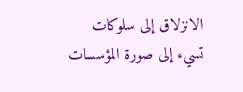الانزلاق إلى سلوكات تسيء إلى صورة المؤسسات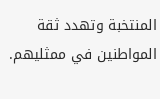المنتخبة وتهدد ثقة المواطنين في ممثليهم.